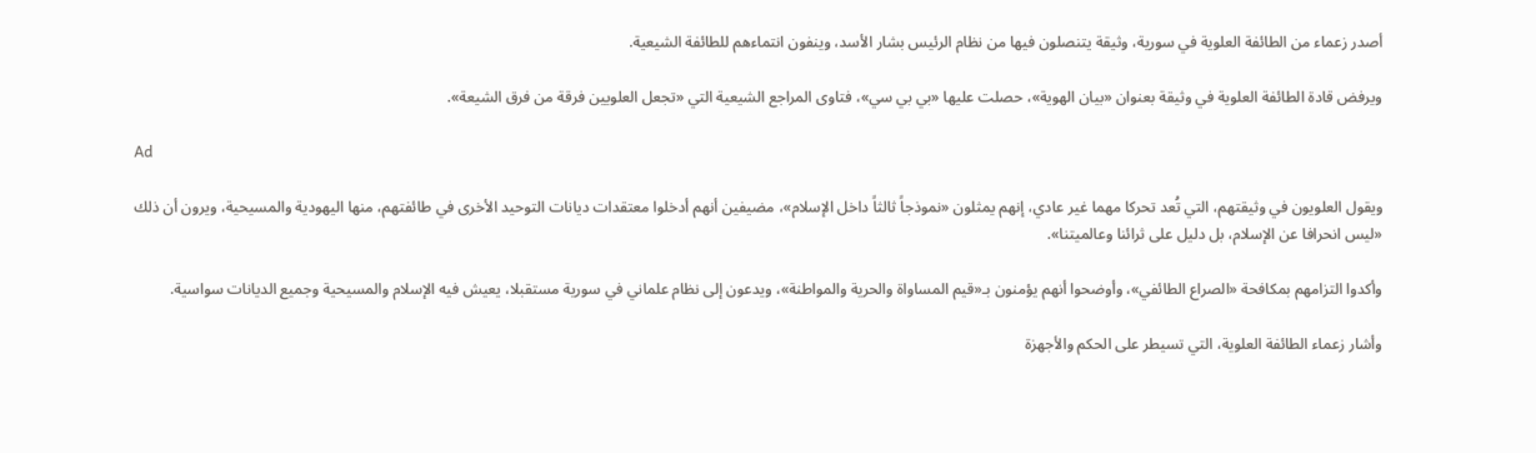أصدر زعماء من الطائفة العلوية في سورية، وثيقة يتنصلون فيها من نظام الرئيس بشار الأسد، وينفون انتماءهم للطائفة الشيعية.

ويرفض قادة الطائفة العلوية في وثيقة بعنوان «بيان الهوية»، حصلت عليها «بي بي سي»، فتاوى المراجع الشيعية التي «تجعل العلويين فرقة من فرق الشيعة».

Ad

ويقول العلويون في وثيقتهم، التي تُعد تحركا مهما غير عادي، إنهم يمثلون «نموذجاً ثالثاً داخل الإسلام»، مضيفين أنهم أدخلوا معتقدات ديانات التوحيد الأخرى في طائفتهم، منها اليهودية والمسيحية، ويرون أن ذلك «ليس انحرافا عن الإسلام، بل دليل على ثرائنا وعالميتنا».

وأكدوا التزامهم بمكافحة «الصراع الطائفي»، وأوضحوا أنهم يؤمنون بـ«قيم المساواة والحرية والمواطنة»، ويدعون إلى نظام علماني في سورية مستقبلا، يعيش فيه الإسلام والمسيحية وجميع الديانات سواسية.

وأشار زعماء الطائفة العلوية، التي تسيطر على الحكم والأجهزة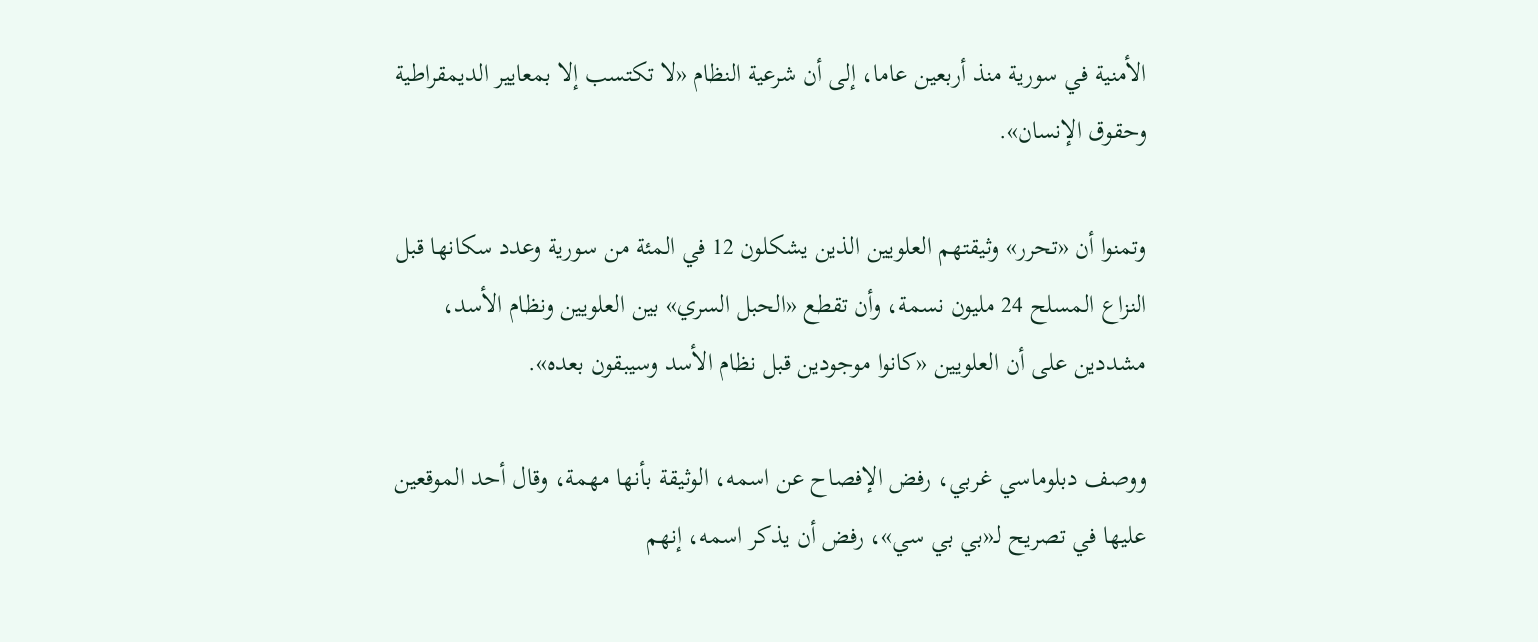الأمنية في سورية منذ أربعين عاما، إلى أن شرعية النظام «لا تكتسب إلا بمعايير الديمقراطية وحقوق الإنسان».

وتمنوا أن «تحرر» وثيقتهم العلويين الذين يشكلون 12 في المئة من سورية وعدد سكانها قبل النزاع المسلح 24 مليون نسمة، وأن تقطع «الحبل السري» بين العلويين ونظام الأسد، مشددين على أن العلويين «كانوا موجودين قبل نظام الأسد وسيبقون بعده».

ووصف دبلوماسي غربي، رفض الإفصاح عن اسمه، الوثيقة بأنها مهمة، وقال أحد الموقعين عليها في تصريح لـ«بي بي سي»، رفض أن يذكر اسمه، إنهم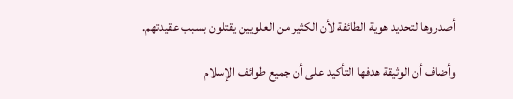أصدروها لتحديد هوية الطائفة لأن الكثير من العلويين يقتلون بسبب عقيدتهم.

وأضاف أن الوثيقة هدفها التأكيد على أن جميع طوائف الإسلام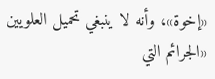«إخوة»، وأنه لا ينبغي تحميل العلويين «الجرائم التي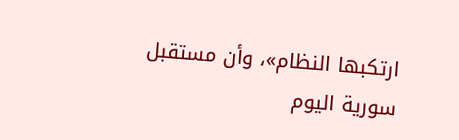ارتكبها النظام»، وأن مستقبل سورية اليوم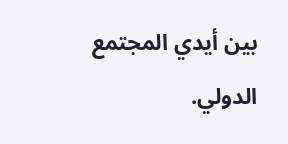بين أيدي المجتمع الدولي.